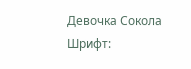Девочка Сокола
Шрифт: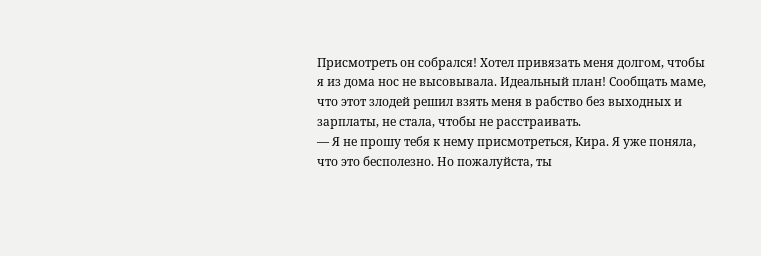Присмотреть он собрался! Хотел привязать меня долгом, чтобы я из дома нос не высовывала. Идеальный план! Сообщать маме, что этот злодей решил взять меня в рабство без выходных и зарплаты, не стала, чтобы не расстраивать.
— Я не прошу тебя к нему присмотреться, Кира. Я уже поняла, что это бесполезно. Но пожалуйста, ты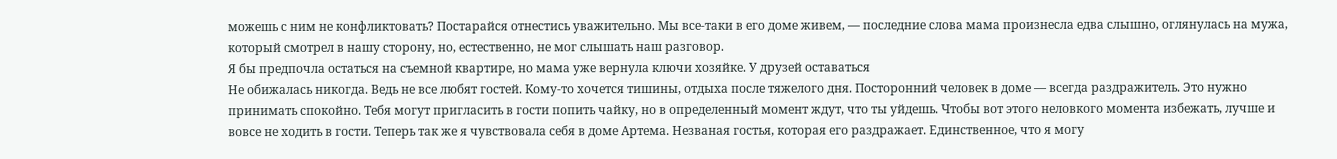можешь с ним не конфликтовать? Постарайся отнестись уважительно. Мы все-таки в его доме живем, — последние слова мама произнесла едва слышно, оглянулась на мужа, который смотрел в нашу сторону, но, естественно, не мог слышать наш разговор.
Я бы предпочла остаться на съемной квартире, но мама уже вернула ключи хозяйке. У друзей оставаться
Не обижалась никогда. Ведь не все любят гостей. Кому-то хочется тишины, отдыха после тяжелого дня. Посторонний человек в доме — всегда раздражитель. Это нужно принимать спокойно. Тебя могут пригласить в гости попить чайку, но в определенный момент ждут, что ты уйдешь. Чтобы вот этого неловкого момента избежать, лучше и вовсе не ходить в гости. Теперь так же я чувствовала себя в доме Артема. Незваная гостья, которая его раздражает. Единственное, что я могу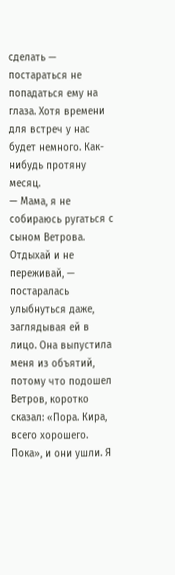сделать — постараться не попадаться ему на глаза. Хотя времени для встреч у нас будет немного. Как-нибудь протяну месяц.
— Мама, я не собираюсь ругаться с сыном Ветрова. Отдыхай и не переживай, — постаралась улыбнуться даже, заглядывая ей в лицо. Она выпустила меня из объятий, потому что подошел Ветров, коротко сказал: «Пора. Кира, всего хорошего. Пока», и они ушли. Я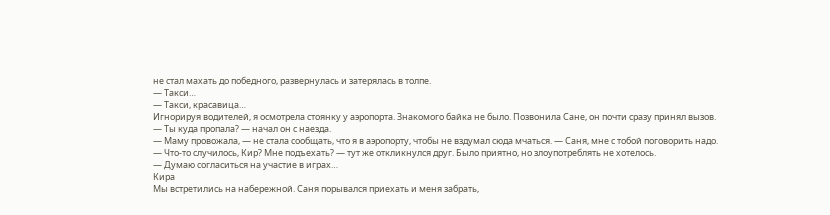не стал махать до победного, развернулась и затерялась в толпе.
— Такси…
— Такси, красавица…
Игнорируя водителей, я осмотрела стоянку у аэропорта. Знакомого байка не было. Позвонила Сане, он почти сразу принял вызов.
— Ты куда пропала? — начал он с наезда.
— Маму провожала, — не стала сообщать, что я в аэропорту, чтобы не вздумал сюда мчаться. — Саня, мне с тобой поговорить надо.
— Что-то случилось, Кир? Мне подъехать? — тут же откликнулся друг. Было приятно, но злоупотреблять не хотелось.
— Думаю согласиться на участие в играх…
Кира
Мы встретились на набережной. Саня порывался приехать и меня забрать,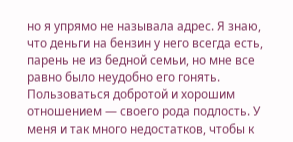но я упрямо не называла адрес. Я знаю, что деньги на бензин у него всегда есть, парень не из бедной семьи, но мне все равно было неудобно его гонять. Пользоваться добротой и хорошим отношением — своего рода подлость. У меня и так много недостатков, чтобы к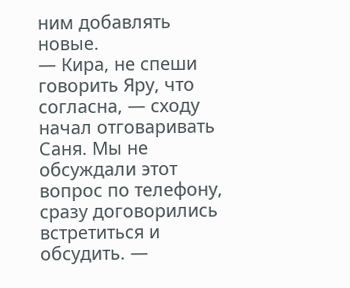ним добавлять новые.
— Кира, не спеши говорить Яру, что согласна, — сходу начал отговаривать Саня. Мы не обсуждали этот вопрос по телефону, сразу договорились встретиться и обсудить. —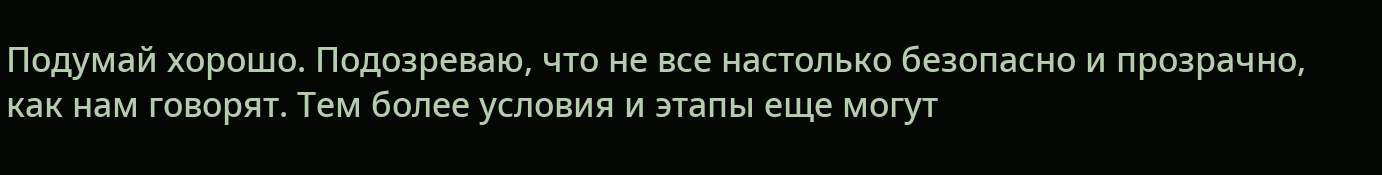Подумай хорошо. Подозреваю, что не все настолько безопасно и прозрачно, как нам говорят. Тем более условия и этапы еще могут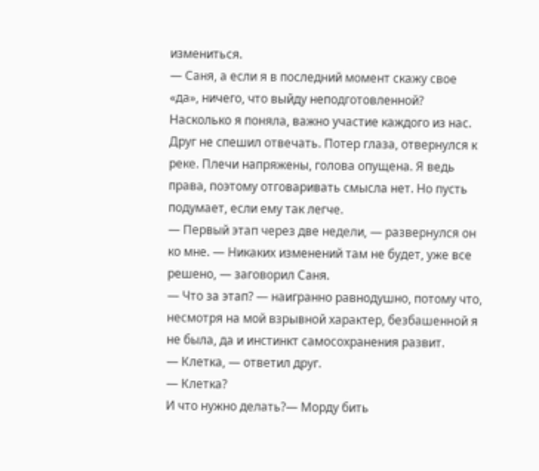измениться.
— Саня, а если я в последний момент скажу свое «да», ничего, что выйду неподготовленной? Насколько я поняла, важно участие каждого из нас.
Друг не спешил отвечать. Потер глаза, отвернулся к реке. Плечи напряжены, голова опущена. Я ведь права, поэтому отговаривать смысла нет. Но пусть подумает, если ему так легче.
— Первый этап через две недели, — развернулся он ко мне. — Никаких изменений там не будет, уже все решено, — заговорил Саня.
— Что за этап? — наигранно равнодушно, потому что, несмотря на мой взрывной характер, безбашенной я не была, да и инстинкт самосохранения развит.
— Клетка, — ответил друг.
— Клетка?
И что нужно делать?— Морду бить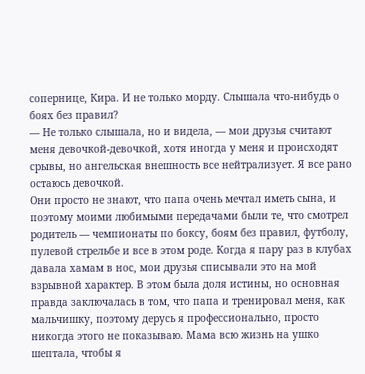сопернице, Кира. И не только морду. Слышала что-нибудь о боях без правил?
— Не только слышала, но и видела, — мои друзья считают меня девочкой-девочкой, хотя иногда у меня и происходят срывы, но ангельская внешность все нейтрализует. Я все рано остаюсь девочкой.
Они просто не знают, что папа очень мечтал иметь сына, и поэтому моими любимыми передачами были те, что смотрел родитель — чемпионаты по боксу, боям без правил, футболу, пулевой стрельбе и все в этом роде. Когда я пару раз в клубах давала хамам в нос, мои друзья списывали это на мой взрывной характер. В этом была доля истины, но основная правда заключалась в том, что папа и тренировал меня, как мальчишку, поэтому дерусь я профессионально, просто никогда этого не показываю. Мама всю жизнь на ушко шептала, чтобы я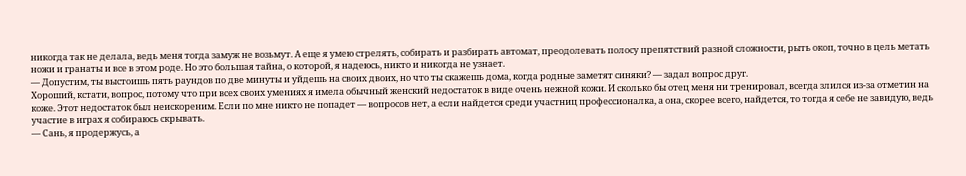никогда так не делала, ведь меня тогда замуж не возьмут. А еще я умею стрелять, собирать и разбирать автомат, преодолевать полосу препятствий разной сложности, рыть окоп, точно в цель метать ножи и гранаты и все в этом роде. Но это большая тайна, о которой, я надеюсь, никто и никогда не узнает.
— Допустим, ты выстоишь пять раундов по две минуты и уйдешь на своих двоих, но что ты скажешь дома, когда родные заметят синяки? — задал вопрос друг.
Хороший, кстати, вопрос, потому что при всех своих умениях я имела обычный женский недостаток в виде очень нежной кожи. И сколько бы отец меня ни тренировал, всегда злился из-за отметин на коже. Этот недостаток был неискореним. Если по мне никто не попадет — вопросов нет, а если найдется среди участниц профессионалка, а она, скорее всего, найдется, то тогда я себе не завидую, ведь участие в играх я собираюсь скрывать.
— Сань, я продержусь, а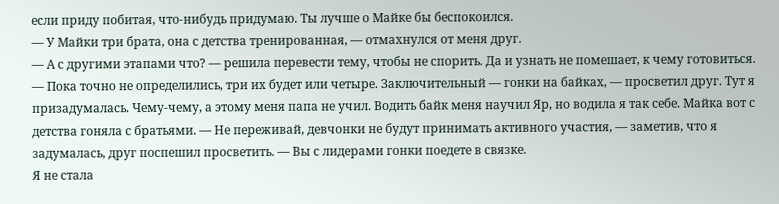если приду побитая, что-нибудь придумаю. Ты лучше о Майке бы беспокоился.
— У Майки три брата, она с детства тренированная, — отмахнулся от меня друг.
— А с другими этапами что? — решила перевести тему, чтобы не спорить. Да и узнать не помешает, к чему готовиться.
— Пока точно не определились, три их будет или четыре. Заключительный — гонки на байках, — просветил друг. Тут я призадумалась. Чему-чему, а этому меня папа не учил. Водить байк меня научил Яр, но водила я так себе. Майка вот с детства гоняла с братьями. — Не переживай, девчонки не будут принимать активного участия, — заметив, что я задумалась, друг поспешил просветить. — Вы с лидерами гонки поедете в связке.
Я не стала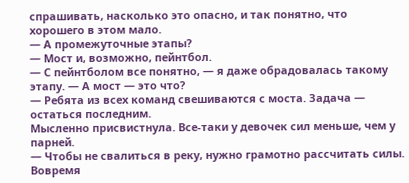спрашивать, насколько это опасно, и так понятно, что хорошего в этом мало.
— А промежуточные этапы?
— Мост и, возможно, пейнтбол.
— С пейнтболом все понятно, — я даже обрадовалась такому этапу. — А мост — это что?
— Ребята из всех команд свешиваются с моста. Задача — остаться последним.
Мысленно присвистнула. Все-таки у девочек сил меньше, чем у парней.
— Чтобы не свалиться в реку, нужно грамотно рассчитать силы. Вовремя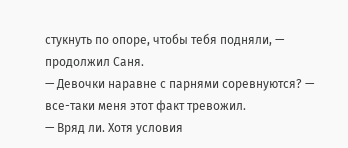стукнуть по опоре, чтобы тебя подняли, — продолжил Саня.
— Девочки наравне с парнями соревнуются? — все-таки меня этот факт тревожил.
— Вряд ли. Хотя условия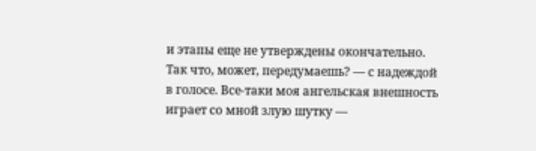и этапы еще не утверждены окончательно. Так что, может, передумаешь? — с надеждой в голосе. Все-таки моя ангельская внешность играет со мной злую шутку —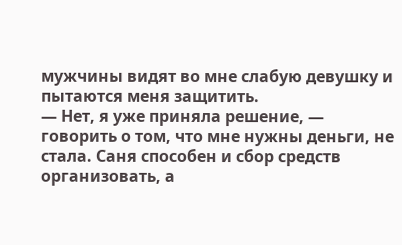мужчины видят во мне слабую девушку и пытаются меня защитить.
— Нет, я уже приняла решение, — говорить о том, что мне нужны деньги, не стала. Саня способен и сбор средств организовать, а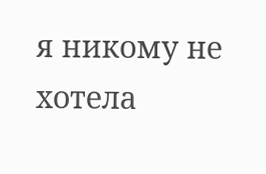я никому не хотела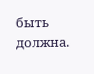быть должна.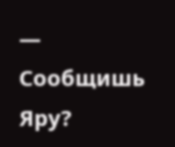— Сообщишь Яру?